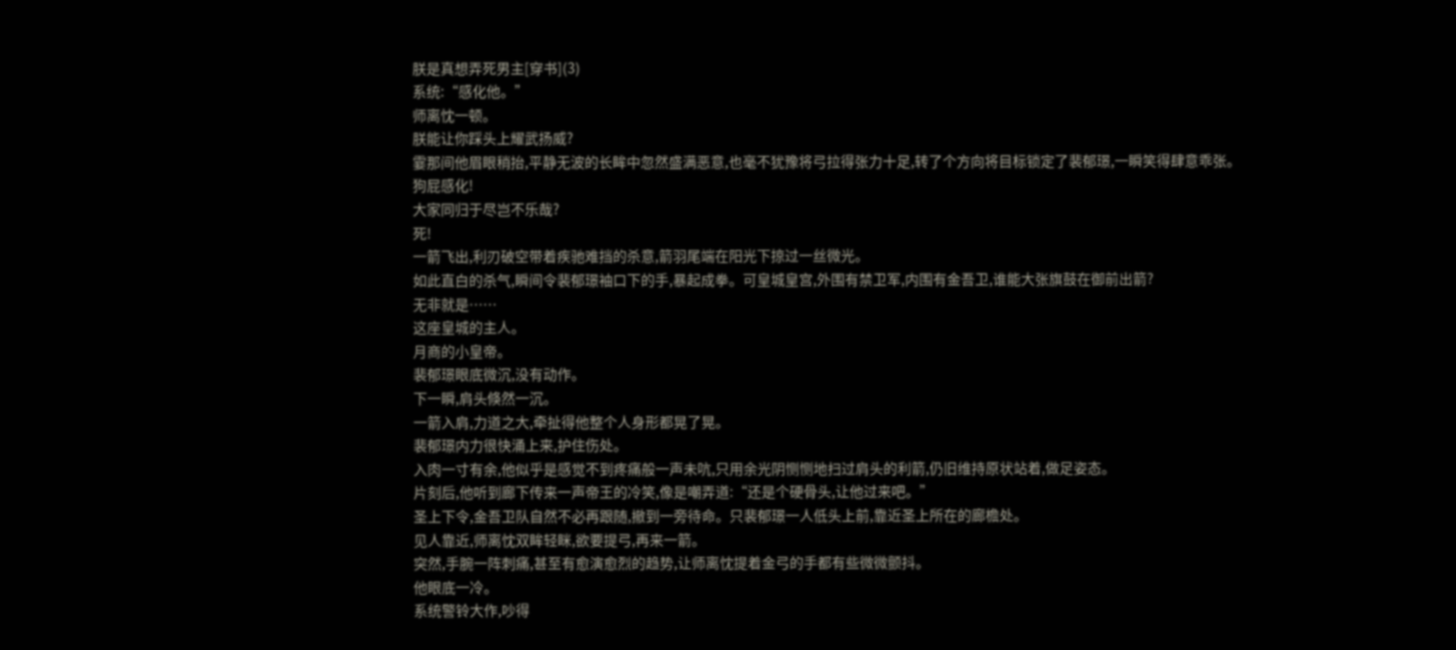朕是真想弄死男主[穿书](3)
系统:“感化他。”
师离忱一顿。
朕能让你踩头上耀武扬威?
霎那间他眉眼稍抬,平静无波的长眸中忽然盛满恶意,也毫不犹豫将弓拉得张力十足,转了个方向将目标锁定了裴郁璟,一瞬笑得肆意乖张。
狗屁感化!
大家同归于尽岂不乐哉?
死!
一箭飞出,利刃破空带着疾驰难挡的杀意,箭羽尾端在阳光下掠过一丝微光。
如此直白的杀气,瞬间令裴郁璟袖口下的手,暴起成拳。可皇城皇宫,外围有禁卫军,内围有金吾卫,谁能大张旗鼓在御前出箭?
无非就是……
这座皇城的主人。
月商的小皇帝。
裴郁璟眼底微沉,没有动作。
下一瞬,肩头倏然一沉。
一箭入肩,力道之大,牵扯得他整个人身形都晃了晃。
裴郁璟内力很快涌上来,护住伤处。
入肉一寸有余,他似乎是感觉不到疼痛般一声未吭,只用余光阴恻恻地扫过肩头的利箭,仍旧维持原状站着,做足姿态。
片刻后,他听到廊下传来一声帝王的冷笑,像是嘲弄道:“还是个硬骨头,让他过来吧。”
圣上下令,金吾卫队自然不必再跟随,撤到一旁待命。只裴郁璟一人低头上前,靠近圣上所在的廊檐处。
见人靠近,师离忱双眸轻眯,欲要提弓,再来一箭。
突然,手腕一阵刺痛,甚至有愈演愈烈的趋势,让师离忱提着金弓的手都有些微微颤抖。
他眼底一冷。
系统警铃大作,吵得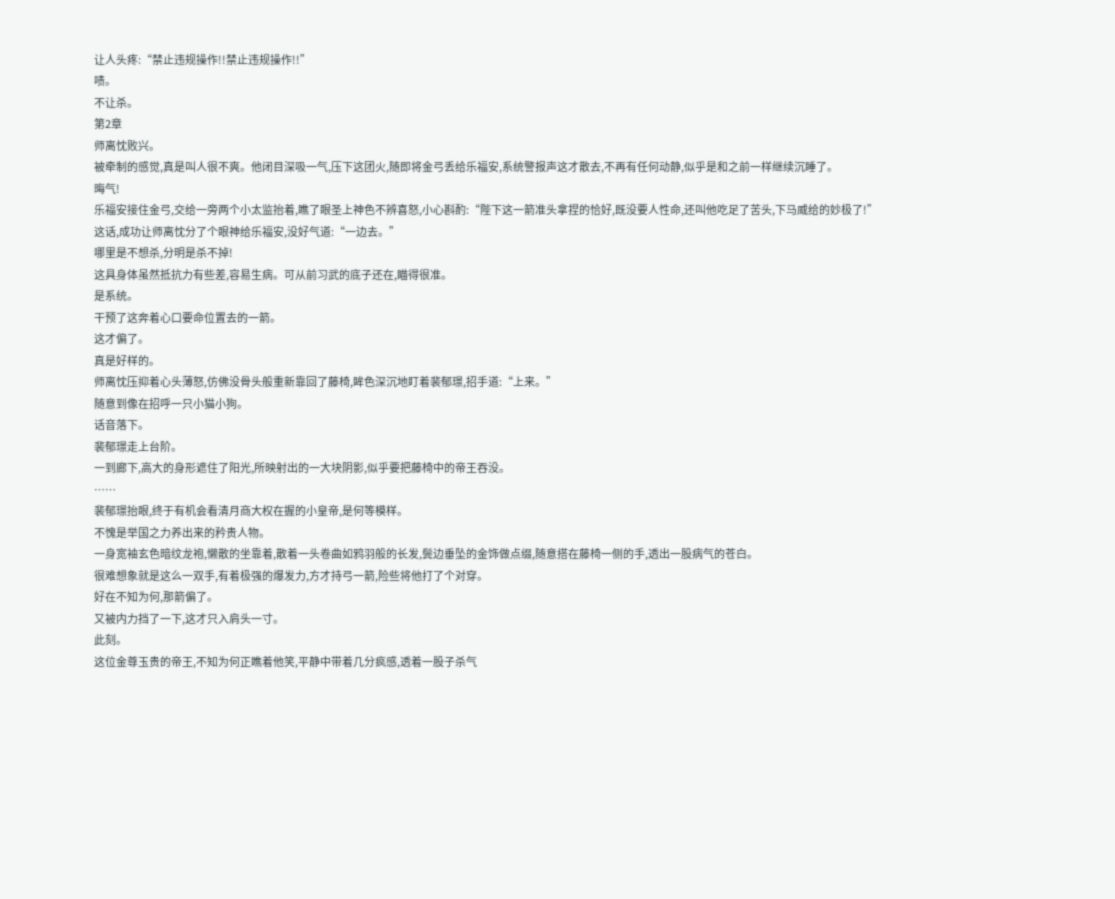让人头疼:“禁止违规操作!!禁止违规操作!!”
啧。
不让杀。
第2章
师离忱败兴。
被牵制的感觉,真是叫人很不爽。他闭目深吸一气,压下这团火,随即将金弓丢给乐福安,系统警报声这才散去,不再有任何动静,似乎是和之前一样继续沉睡了。
晦气!
乐福安接住金弓,交给一旁两个小太监抬着,瞧了眼圣上神色不辨喜怒,小心斟酌:“陛下这一箭准头拿捏的恰好,既没要人性命,还叫他吃足了苦头,下马威给的妙极了!”
这话,成功让师离忱分了个眼神给乐福安,没好气道:“一边去。”
哪里是不想杀,分明是杀不掉!
这具身体虽然抵抗力有些差,容易生病。可从前习武的底子还在,瞄得很准。
是系统。
干预了这奔着心口要命位置去的一箭。
这才偏了。
真是好样的。
师离忱压抑着心头薄怒,仿佛没骨头般重新靠回了藤椅,眸色深沉地盯着裴郁璟,招手道:“上来。”
随意到像在招呼一只小猫小狗。
话音落下。
裴郁璟走上台阶。
一到廊下,高大的身形遮住了阳光,所映射出的一大块阴影,似乎要把藤椅中的帝王吞没。
……
裴郁璟抬眼,终于有机会看清月商大权在握的小皇帝,是何等模样。
不愧是举国之力养出来的矜贵人物。
一身宽袖玄色暗纹龙袍,懒散的坐靠着,散着一头卷曲如鸦羽般的长发,鬓边垂坠的金饰做点缀,随意搭在藤椅一侧的手,透出一股病气的苍白。
很难想象就是这么一双手,有着极强的爆发力,方才持弓一箭,险些将他打了个对穿。
好在不知为何,那箭偏了。
又被内力挡了一下,这才只入肩头一寸。
此刻。
这位金尊玉贵的帝王,不知为何正瞧着他笑,平静中带着几分疯感,透着一股子杀气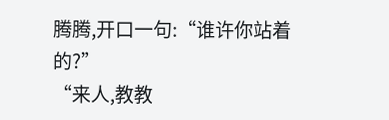腾腾,开口一句:“谁许你站着的?”
“来人,教教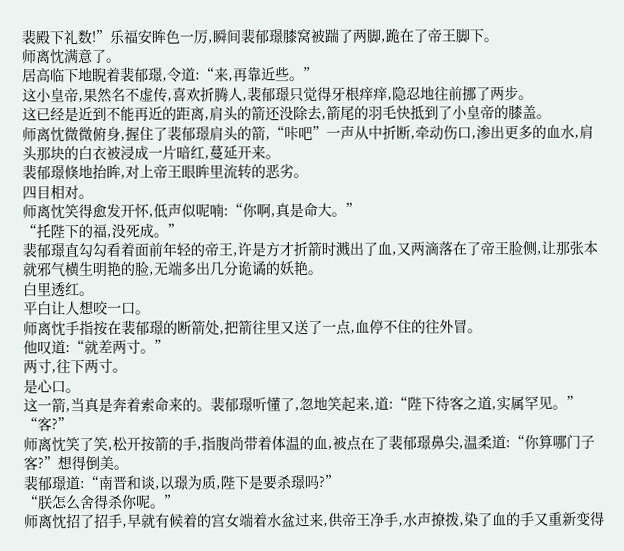裴殿下礼数!”乐福安眸色一厉,瞬间裴郁璟膝窝被踹了两脚,跪在了帝王脚下。
师离忱满意了。
居高临下地睨着裴郁璟,令道:“来,再靠近些。”
这小皇帝,果然名不虚传,喜欢折腾人,裴郁璟只觉得牙根痒痒,隐忍地往前挪了两步。
这已经是近到不能再近的距离,肩头的箭还没除去,箭尾的羽毛快抵到了小皇帝的膝盖。
师离忱微微俯身,握住了裴郁璟肩头的箭,“咔吧”一声从中折断,牵动伤口,渗出更多的血水,肩头那块的白衣被浸成一片暗红,蔓延开来。
裴郁璟倏地抬眸,对上帝王眼眸里流转的恶劣。
四目相对。
师离忱笑得愈发开怀,低声似呢喃:“你啊,真是命大。”
“托陛下的福,没死成。”
裴郁璟直勾勾看着面前年轻的帝王,许是方才折箭时溅出了血,又两滴落在了帝王脸侧,让那张本就邪气横生明艳的脸,无端多出几分诡谲的妖艳。
白里透红。
平白让人想咬一口。
师离忱手指按在裴郁璟的断箭处,把箭往里又送了一点,血停不住的往外冒。
他叹道:“就差两寸。”
两寸,往下两寸。
是心口。
这一箭,当真是奔着索命来的。裴郁璟听懂了,忽地笑起来,道:“陛下待客之道,实属罕见。”
“客?”
师离忱笑了笑,松开按箭的手,指腹尚带着体温的血,被点在了裴郁璟鼻尖,温柔道:“你算哪门子客?”想得倒美。
裴郁璟道:“南晋和谈,以璟为质,陛下是要杀璟吗?”
“朕怎么舍得杀你呢。”
师离忱招了招手,早就有候着的宫女端着水盆过来,供帝王净手,水声撩拨,染了血的手又重新变得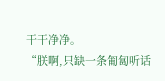干干净净。
“朕啊,只缺一条匍匐听话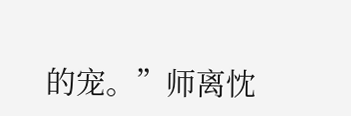的宠。”师离忱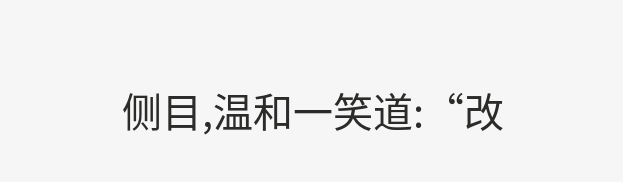侧目,温和一笑道:“改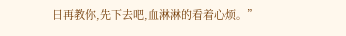日再教你,先下去吧,血淋淋的看着心烦。”